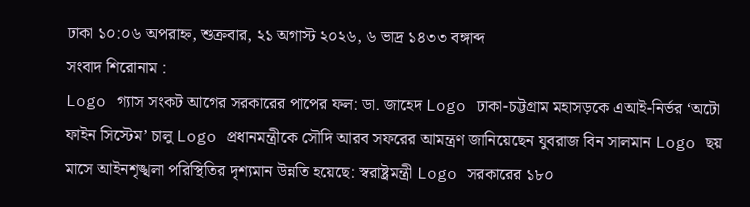ঢাকা ১০:০৬ অপরাহ্ন, শুক্রবার, ২১ অগাস্ট ২০২৬, ৬ ভাদ্র ১৪৩৩ বঙ্গাব্দ
সংবাদ শিরোনাম :
Logo গ্যাস সংকট আগের সরকারের পাপের ফল: ডা. জাহেদ Logo ঢাকা-চট্টগ্রাম মহাসড়কে এআই-নির্ভর ‘অটো ফাইন সিস্টেম’ চালু Logo প্রধানমন্ত্রীকে সৌদি আরব সফরের আমন্ত্রণ জানিয়েছেন যুবরাজ বিন সালমান Logo ছয় মাসে আইনশৃঙ্খলা পরিস্থিতির দৃশ্যমান উন্নতি হয়েছে: স্বরাষ্ট্রমন্ত্রী Logo সরকারের ১৮০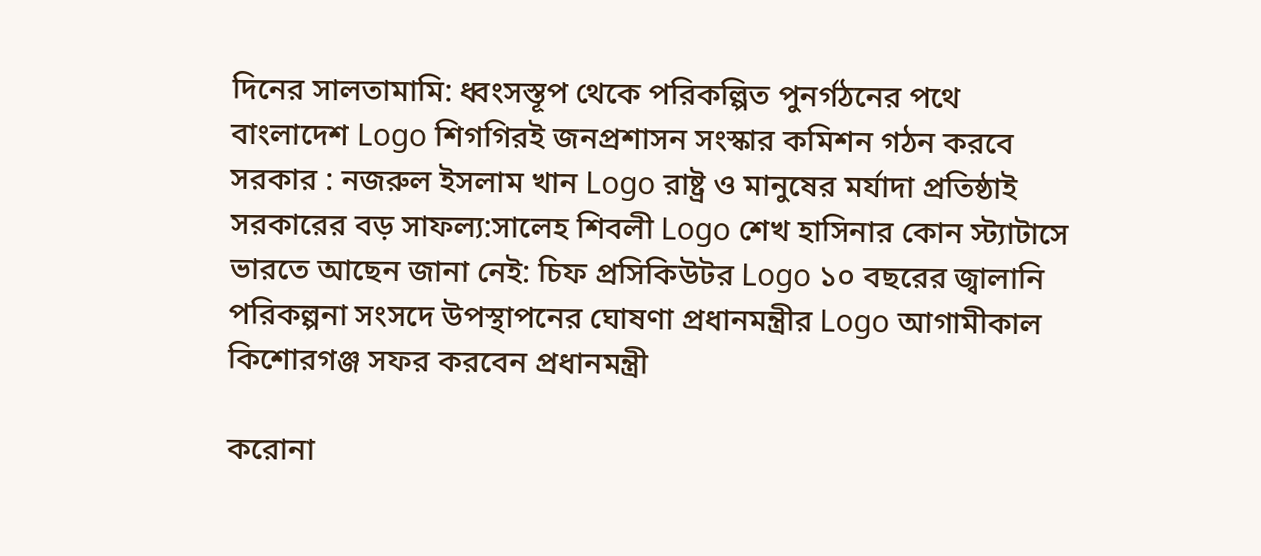দিনের সালতামামি: ধ্বংসস্তূপ থেকে পরিকল্পিত পুনর্গঠনের পথে বাংলাদেশ Logo শিগগিরই জনপ্রশাসন সংস্কার কমিশন গঠন করবে সরকার : নজরুল ইসলাম খান Logo রাষ্ট্র ও মানুষের মর্যাদা প্রতিষ্ঠাই সরকারের বড় সাফল্য:সালেহ শিবলী Logo শেখ হাসিনার কোন স্ট্যাটাসে ভারতে আছেন জানা নেই: চিফ প্রসিকিউটর Logo ১০ বছরের জ্বালানি পরিকল্পনা সংসদে উপস্থাপনের ঘোষণা প্রধানমন্ত্রীর Logo আগামীকাল কিশোরগঞ্জ সফর করবেন প্রধানমন্ত্রী

করোনা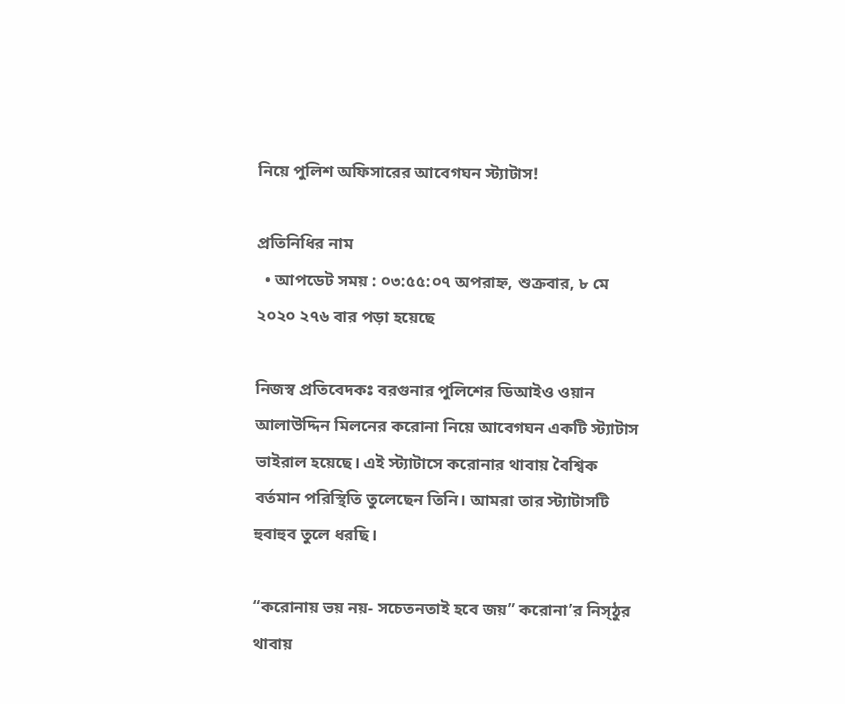নিয়ে পুলিশ অফিসারের আবেগঘন স্ট্যাটাস!

প্রতিনিধির নাম
  • আপডেট সময় : ০৩:৫৫:০৭ অপরাহ্ন, শুক্রবার, ৮ মে ২০২০ ২৭৬ বার পড়া হয়েছে

নিজস্ব প্রতিবেদকঃ বরগুনার পুলিশের ডিআইও ওয়ান আলাউদ্দিন মিলনের করোনা নিয়ে আবেগঘন একটি স্ট্যাটাস ভাইরাল হয়েছে। এই স্ট্যাটাসে করোনার থাবায় বৈশ্বিক বর্তমান পরিস্থিতি তুলেছেন তিনি। আমরা তার স্ট্যাটাসটি হুবাহুব তুলে ধরছি।

“করোনায় ভয় নয়- সচেতনতাই হবে জয়” করোনা’র নিস্ঠুর থাবায়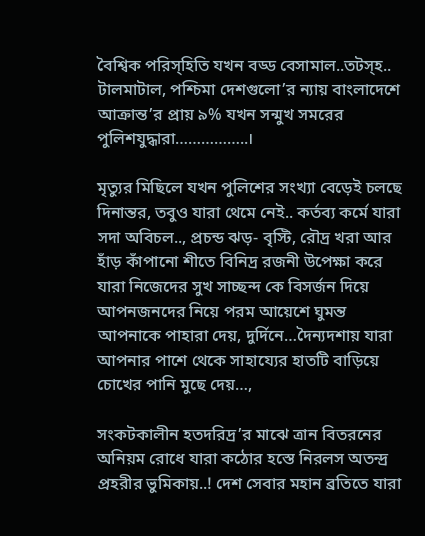বৈশ্বিক পরিস্হিতি যখন বড্ড বেসামাল..তটস্হ.. টালমাটাল, পশ্চিমা দেশগুলো’র ন্যায় বাংলাদেশে আক্রান্ত’র প্রায় ৯% যখন সন্মুখ সমরের পুলিশযুদ্ধারা……………..।

মৃত্যুর মিছিলে যখন পুলিশের সংখ্যা বেড়েই চলছে দিনান্তর, তবুও যারা থেমে নেই.. কর্তব্য কর্মে যারা সদা অবিচল.., প্রচন্ড ঝড়- বৃস্টি, রৌদ্র খরা আর হাঁড় কাঁপানো শীতে বিনিদ্র রজনী উপেক্ষা করে যারা নিজেদের সুখ সাচ্ছন্দ কে বিসর্জন দিয়ে আপনজনদের নিয়ে পরম আয়েশে ঘুমন্ত আপনাকে পাহারা দেয়, দুর্দিনে…দৈন্যদশায় যারা আপনার পাশে থেকে সাহায্যের হাতটি বাড়িয়ে চোখের পানি মুছে দেয়…,

সংকটকালীন হতদরিদ্র’র মাঝে ত্রান বিতরনের অনিয়ম রোধে যারা কঠোর হস্তে নিরলস অতন্দ্র প্রহরীর ভুমিকায়..! দেশ সেবার মহান ব্রতিতে যারা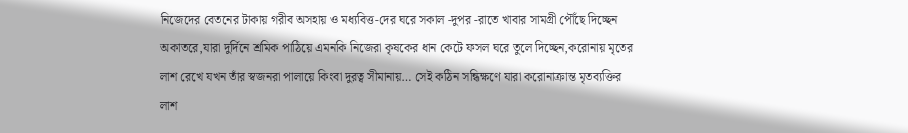নিজেদের বেতনের টাকায় গরীব অসহায় ও মধ্যবিত্ত-দের ঘরে সকাল -দুপর -রাতে খাবার সামগ্রী পৌঁছে দিচ্ছেন অকাতরে,যারা দুর্দিনে শ্রমিক পাঠিয়ে এমনকি নিজেরা কৃষকের ধান কেটে ফসল ঘরে তুলে দিচ্ছেন,করোনায় মৃতের লাশ রেখে যখন তাঁর স্বজনরা পালায়ে কিংবা দুরত্ব সীমানায়… সেই কঠিন সন্ধিক্ষণে যারা করোনাক্রান্ত মৃতব্যক্তির লাশ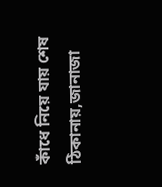কাঁধে নিয়ে যায় শেষ ঠিকানায়,জানাজা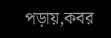পড়ায়,কবর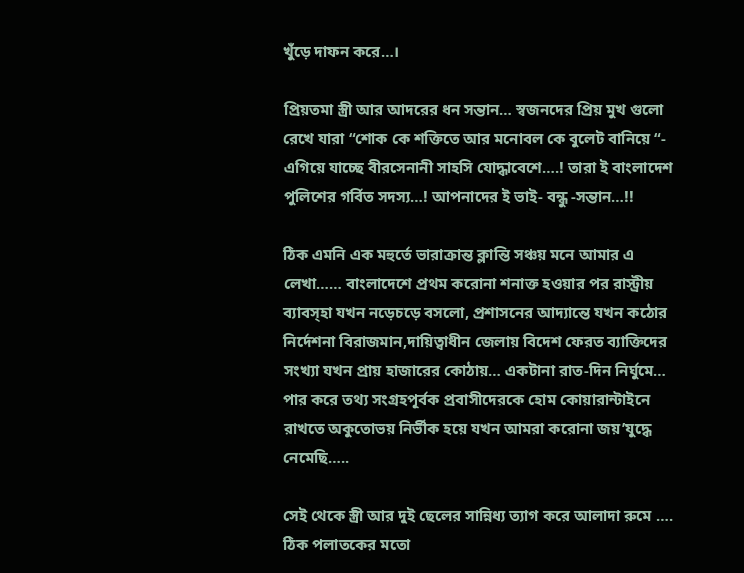খুঁড়ে দাফন করে…।

প্রিয়তমা স্ত্রী আর আদরের ধন সন্তান… স্বজনদের প্রিয় মুখ গুলো রেখে যারা “শোক কে শক্তিতে আর মনোবল কে বুলেট বানিয়ে “- এগিয়ে যাচ্ছে বীরসেনানী সাহসি যোদ্ধাবেশে….! তারা ই বাংলাদেশ পুলিশের গর্বিত সদস্য…! আপনাদের ই ভাই- বন্ধু -সন্তান…!!

ঠিক এমনি এক মহুর্তে ভারাক্রান্ত ক্লান্তি সঞ্চয় মনে আমার এ লেখা…… বাংলাদেশে প্রথম করোনা শনাক্ত হওয়ার পর রাস্ট্রীয় ব্যাবস্হা যখন নড়েচড়ে বসলো, প্রশাসনের আদ্যান্তে যখন কঠোর নির্দেশনা বিরাজমান,দায়িত্বাধীন জেলায় বিদেশ ফেরত ব্যাক্তিদের সংখ্যা যখন প্রায় হাজারের কোঠায়… একটানা রাত-দিন নির্ঘুমে… পার করে তথ্য সংগ্রহপূর্বক প্রবাসীদেরকে হোম কোয়ারান্টাইনে রাখতে অকুতোভয় নির্ভীক হয়ে যখন আমরা করোনা জয়’যুদ্ধে নেমেছি…..

সেই থেকে স্ত্রী আর দুই ছেলের সান্নিধ্য ত্যাগ করে আলাদা রুমে …. ঠিক পলাতকের মতো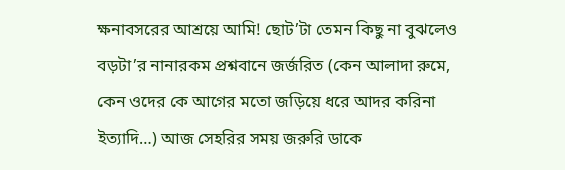ক্ষনাবসরের আশ্রয়ে আমি! ছোট’টা তেমন কিছু না বুঝলেও বড়টা’র নানারকম প্রশ্নবানে জর্জরিত (কেন আলাদা রুমে, কেন ওদের কে আগের মতো জড়িয়ে ধরে আদর করিনা ইত্যাদি…) আজ সেহরির সময় জরুরি ডাকে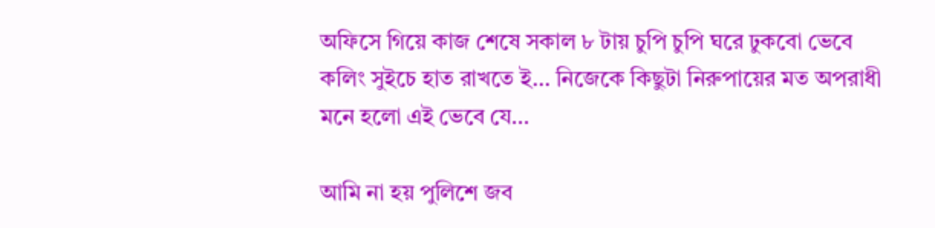অফিসে গিয়ে কাজ শেষে সকাল ৮ টায় চুপি চুপি ঘরে ঢুকবো ভেবে কলিং সুইচে হাত রাখতে ই… নিজেকে কিছুটা নিরুপায়ের মত অপরাধী মনে হলো এই ভেবে যে…

আমি না হয় পুলিশে জব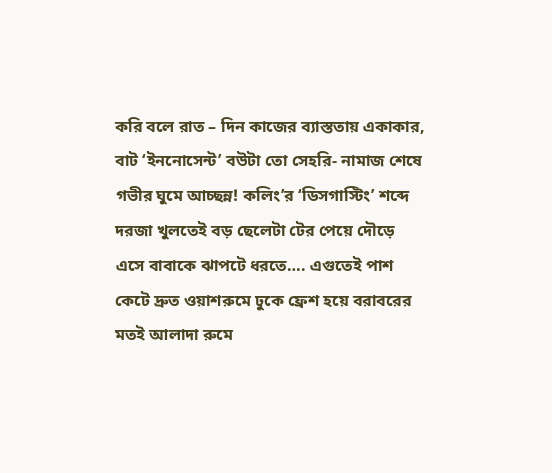করি বলে রাত – দিন কাজের ব্যাস্ততায় একাকার, বাট ‘ইননোসেন্ট’ বউটা তো সেহরি- নামাজ শেষে গভীর ঘুমে আচ্ছন্ন! কলিং’র ‘ডিসগাস্টিং’ শব্দে দরজা খুলতেই বড় ছেলেটা টের পেয়ে দৌড়ে এসে বাবাকে ঝাপটে ধরতে…. এগুতেই পাশ কেটে দ্রুত ওয়াশরুমে ঢুকে ফ্রেশ হয়ে বরাবরের মতই আলাদা রুমে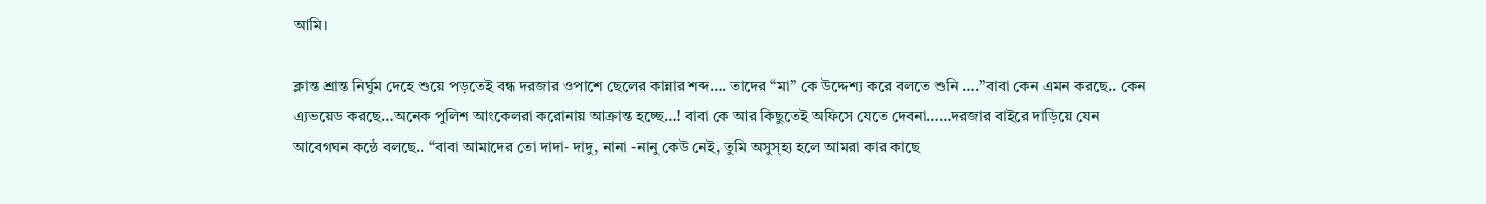আমি।

ক্লান্ত শ্রান্ত নির্ঘুম দেহে শুয়ে পড়তেই বন্ধ দরজার ওপাশে ছেলের কান্নার শব্দ…. তাদের “মা” কে উদ্দেশ্য করে বলতে শুনি ….”বাবা কেন এমন করছে.. কেন এ্যভয়েড করছে…অনেক পুলিশ আংকেলরা করোনায় আক্রান্ত হচ্ছে…! বাবা কে আর কিছুতেই অফিসে যেতে দেবনা……দরজার বাইরে দাড়িয়ে যেন আবেগঘন কন্ঠে বলছে.. “বাবা আমাদের তো দাদা- দাদু, নানা -নানু কেউ নেই, তুমি অসুস্হ্য হলে আমরা কার কাছে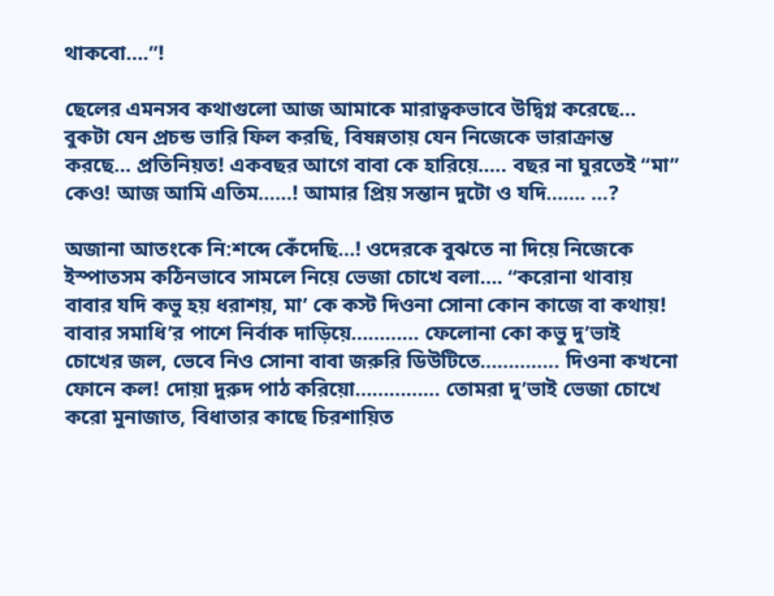থাকবো….”!

ছেলের এমনসব কথাগুলো আজ আমাকে মারাত্বকভাবে উদ্বিগ্ন করেছে… বুকটা যেন প্রচন্ড ভারি ফিল করছি, বিষন্নতায় যেন নিজেকে ভারাক্রান্ত করছে… প্রতিনিয়ত! একবছর আগে বাবা কে হারিয়ে….. বছর না ঘুরতেই “মা” কেও! আজ আমি এতিম……! আমার প্রিয় সন্তান দুটো ও যদি……. …?

অজানা আতংকে নি:শব্দে কেঁদেছি…! ওদেরকে বুঝতে না দিয়ে নিজেকে ইস্পাতসম কঠিনভাবে সামলে নিয়ে ভেজা চোখে বলা…. “করোনা থাবায় বাবার যদি কভু হয় ধরাশয়, মা’ কে কস্ট দিওনা সোনা কোন কাজে বা কথায়! বাবার সমাধি’র পাশে নির্বাক দাড়িয়ে………… ফেলোনা কো কভু দু’ভাই চোখের জল, ভেবে নিও সোনা বাবা জরুরি ডিউটিতে………….. দিওনা কখনো ফোনে কল! দোয়া দুরুদ পাঠ করিয়ো…………… তোমরা দু’ভাই ভেজা চোখে করো মুনাজাত, বিধাতার কাছে চিরশায়িত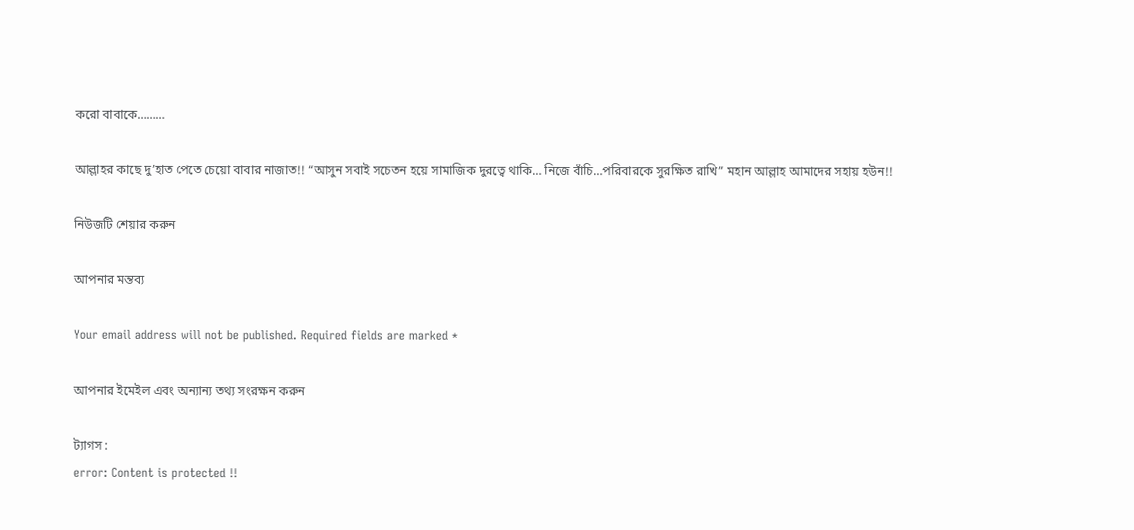করো বাবাকে………

আল্লাহর কাছে দু’হাত পেতে চেয়ো বাবার নাজাত!! “আসুন সবাই সচেতন হয়ে সামাজিক দুরত্বে থাকি… নিজে বাঁচি…পরিবারকে সুরক্ষিত রাখি” মহান আল্লাহ আমাদের সহায় হউন!!

নিউজটি শেয়ার করুন

আপনার মন্তব্য

Your email address will not be published. Required fields are marked *

আপনার ইমেইল এবং অন্যান্য তথ্য সংরক্ষন করুন

ট্যাগস :
error: Content is protected !!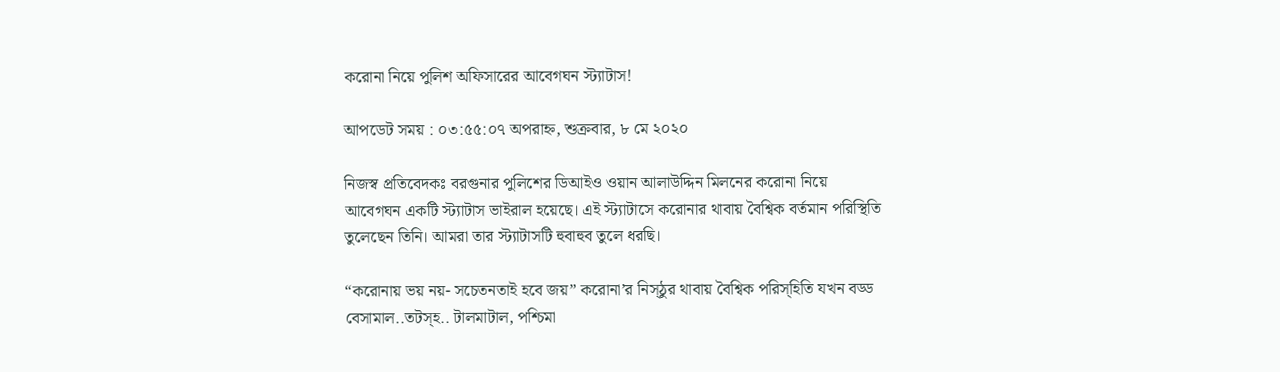করোনা নিয়ে পুলিশ অফিসারের আবেগঘন স্ট্যাটাস!

আপডেট সময় : ০৩:৫৫:০৭ অপরাহ্ন, শুক্রবার, ৮ মে ২০২০

নিজস্ব প্রতিবেদকঃ বরগুনার পুলিশের ডিআইও ওয়ান আলাউদ্দিন মিলনের করোনা নিয়ে আবেগঘন একটি স্ট্যাটাস ভাইরাল হয়েছে। এই স্ট্যাটাসে করোনার থাবায় বৈশ্বিক বর্তমান পরিস্থিতি তুলেছেন তিনি। আমরা তার স্ট্যাটাসটি হুবাহুব তুলে ধরছি।

“করোনায় ভয় নয়- সচেতনতাই হবে জয়” করোনা’র নিস্ঠুর থাবায় বৈশ্বিক পরিস্হিতি যখন বড্ড বেসামাল..তটস্হ.. টালমাটাল, পশ্চিমা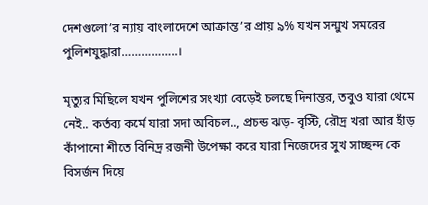দেশগুলো’র ন্যায় বাংলাদেশে আক্রান্ত’র প্রায় ৯% যখন সন্মুখ সমরের পুলিশযুদ্ধারা……………..।

মৃত্যুর মিছিলে যখন পুলিশের সংখ্যা বেড়েই চলছে দিনান্তর, তবুও যারা থেমে নেই.. কর্তব্য কর্মে যারা সদা অবিচল.., প্রচন্ড ঝড়- বৃস্টি, রৌদ্র খরা আর হাঁড় কাঁপানো শীতে বিনিদ্র রজনী উপেক্ষা করে যারা নিজেদের সুখ সাচ্ছন্দ কে বিসর্জন দিয়ে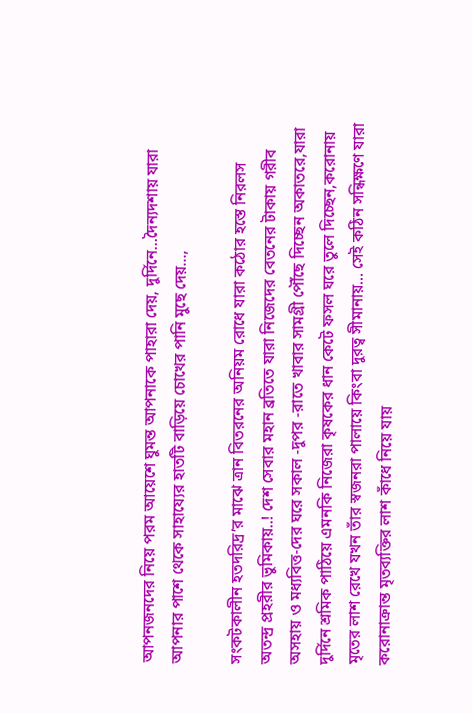আপনজনদের নিয়ে পরম আয়েশে ঘুমন্ত আপনাকে পাহারা দেয়, দুর্দিনে…দৈন্যদশায় যারা আপনার পাশে থেকে সাহায্যের হাতটি বাড়িয়ে চোখের পানি মুছে দেয়…,

সংকটকালীন হতদরিদ্র’র মাঝে ত্রান বিতরনের অনিয়ম রোধে যারা কঠোর হস্তে নিরলস অতন্দ্র প্রহরীর ভুমিকায়..! দেশ সেবার মহান ব্রতিতে যারা নিজেদের বেতনের টাকায় গরীব অসহায় ও মধ্যবিত্ত-দের ঘরে সকাল -দুপর -রাতে খাবার সামগ্রী পৌঁছে দিচ্ছেন অকাতরে,যারা দুর্দিনে শ্রমিক পাঠিয়ে এমনকি নিজেরা কৃষকের ধান কেটে ফসল ঘরে তুলে দিচ্ছেন,করোনায় মৃতের লাশ রেখে যখন তাঁর স্বজনরা পালায়ে কিংবা দুরত্ব সীমানায়… সেই কঠিন সন্ধিক্ষণে যারা করোনাক্রান্ত মৃতব্যক্তির লাশ কাঁধে নিয়ে যায়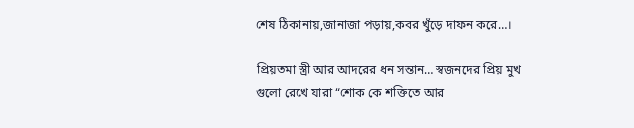শেষ ঠিকানায়,জানাজা পড়ায়,কবর খুঁড়ে দাফন করে…।

প্রিয়তমা স্ত্রী আর আদরের ধন সন্তান… স্বজনদের প্রিয় মুখ গুলো রেখে যারা “শোক কে শক্তিতে আর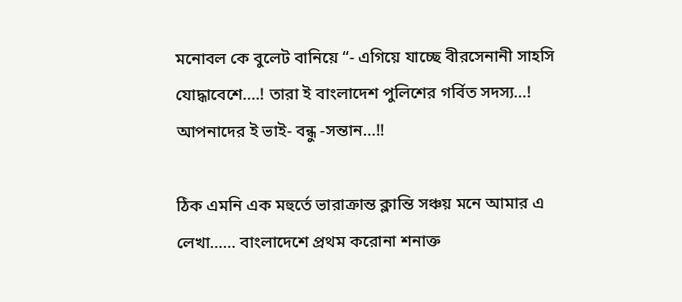মনোবল কে বুলেট বানিয়ে “- এগিয়ে যাচ্ছে বীরসেনানী সাহসি যোদ্ধাবেশে….! তারা ই বাংলাদেশ পুলিশের গর্বিত সদস্য…! আপনাদের ই ভাই- বন্ধু -সন্তান…!!

ঠিক এমনি এক মহুর্তে ভারাক্রান্ত ক্লান্তি সঞ্চয় মনে আমার এ লেখা…… বাংলাদেশে প্রথম করোনা শনাক্ত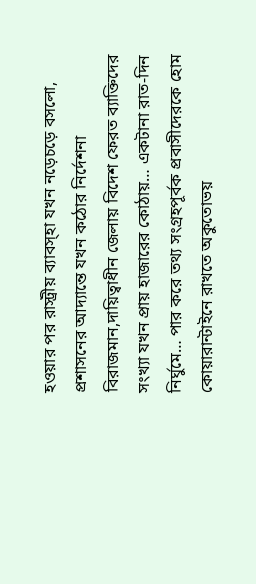হওয়ার পর রাস্ট্রীয় ব্যাবস্হা যখন নড়েচড়ে বসলো, প্রশাসনের আদ্যান্তে যখন কঠোর নির্দেশনা বিরাজমান,দায়িত্বাধীন জেলায় বিদেশ ফেরত ব্যাক্তিদের সংখ্যা যখন প্রায় হাজারের কোঠায়… একটানা রাত-দিন নির্ঘুমে… পার করে তথ্য সংগ্রহপূর্বক প্রবাসীদেরকে হোম কোয়ারান্টাইনে রাখতে অকুতোভয়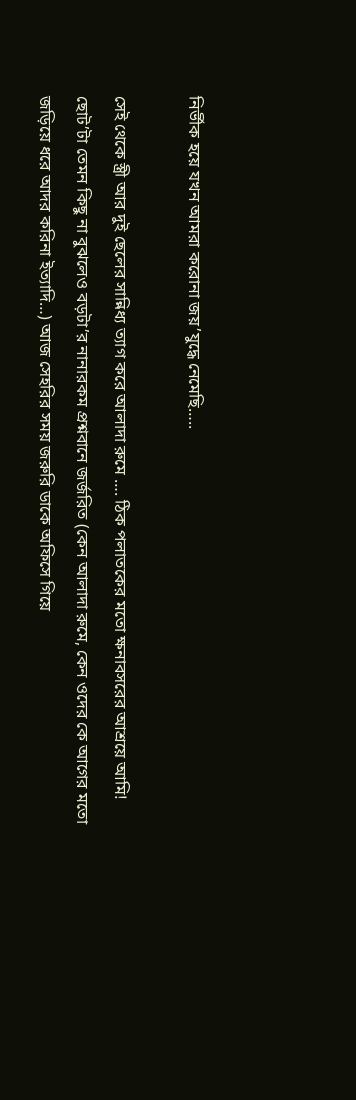নির্ভীক হয়ে যখন আমরা করোনা জয়’যুদ্ধে নেমেছি…..

সেই থেকে স্ত্রী আর দুই ছেলের সান্নিধ্য ত্যাগ করে আলাদা রুমে …. ঠিক পলাতকের মতো ক্ষনাবসরের আশ্রয়ে আমি! ছোট’টা তেমন কিছু না বুঝলেও বড়টা’র নানারকম প্রশ্নবানে জর্জরিত (কেন আলাদা রুমে, কেন ওদের কে আগের মতো জড়িয়ে ধরে আদর করিনা ইত্যাদি…) আজ সেহরির সময় জরুরি ডাকে অফিসে গিয়ে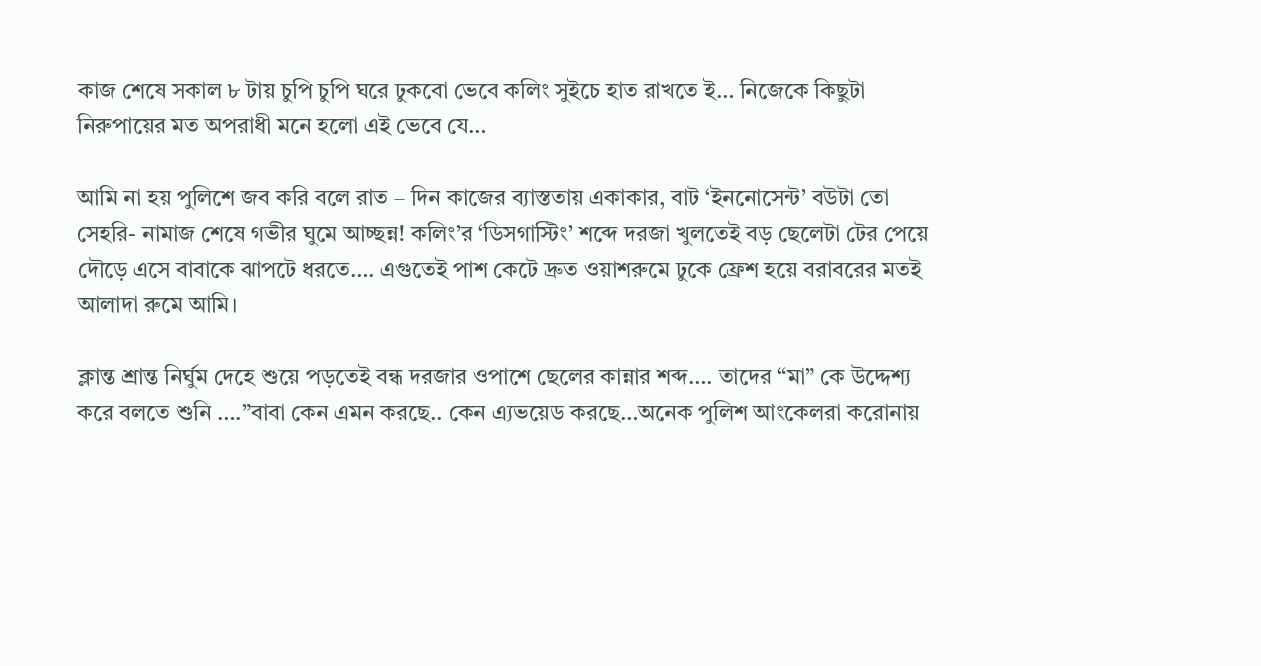কাজ শেষে সকাল ৮ টায় চুপি চুপি ঘরে ঢুকবো ভেবে কলিং সুইচে হাত রাখতে ই… নিজেকে কিছুটা নিরুপায়ের মত অপরাধী মনে হলো এই ভেবে যে…

আমি না হয় পুলিশে জব করি বলে রাত – দিন কাজের ব্যাস্ততায় একাকার, বাট ‘ইননোসেন্ট’ বউটা তো সেহরি- নামাজ শেষে গভীর ঘুমে আচ্ছন্ন! কলিং’র ‘ডিসগাস্টিং’ শব্দে দরজা খুলতেই বড় ছেলেটা টের পেয়ে দৌড়ে এসে বাবাকে ঝাপটে ধরতে…. এগুতেই পাশ কেটে দ্রুত ওয়াশরুমে ঢুকে ফ্রেশ হয়ে বরাবরের মতই আলাদা রুমে আমি।

ক্লান্ত শ্রান্ত নির্ঘুম দেহে শুয়ে পড়তেই বন্ধ দরজার ওপাশে ছেলের কান্নার শব্দ…. তাদের “মা” কে উদ্দেশ্য করে বলতে শুনি ….”বাবা কেন এমন করছে.. কেন এ্যভয়েড করছে…অনেক পুলিশ আংকেলরা করোনায়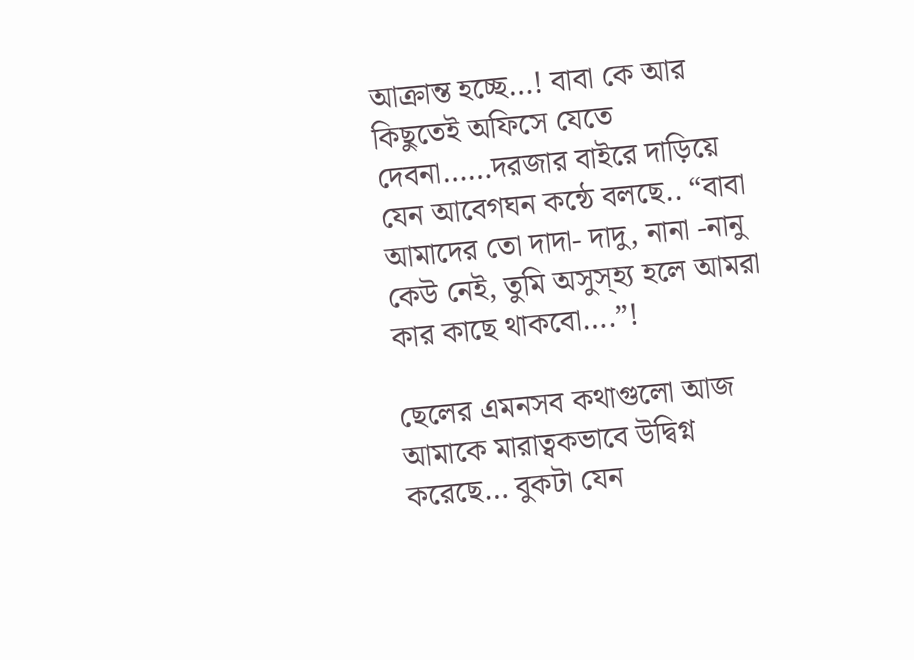আক্রান্ত হচ্ছে…! বাবা কে আর কিছুতেই অফিসে যেতে দেবনা……দরজার বাইরে দাড়িয়ে যেন আবেগঘন কন্ঠে বলছে.. “বাবা আমাদের তো দাদা- দাদু, নানা -নানু কেউ নেই, তুমি অসুস্হ্য হলে আমরা কার কাছে থাকবো….”!

ছেলের এমনসব কথাগুলো আজ আমাকে মারাত্বকভাবে উদ্বিগ্ন করেছে… বুকটা যেন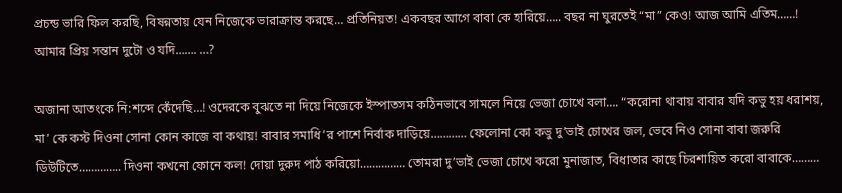প্রচন্ড ভারি ফিল করছি, বিষন্নতায় যেন নিজেকে ভারাক্রান্ত করছে… প্রতিনিয়ত! একবছর আগে বাবা কে হারিয়ে….. বছর না ঘুরতেই “মা” কেও! আজ আমি এতিম……! আমার প্রিয় সন্তান দুটো ও যদি……. …?

অজানা আতংকে নি:শব্দে কেঁদেছি…! ওদেরকে বুঝতে না দিয়ে নিজেকে ইস্পাতসম কঠিনভাবে সামলে নিয়ে ভেজা চোখে বলা…. “করোনা থাবায় বাবার যদি কভু হয় ধরাশয়, মা’ কে কস্ট দিওনা সোনা কোন কাজে বা কথায়! বাবার সমাধি’র পাশে নির্বাক দাড়িয়ে………… ফেলোনা কো কভু দু’ভাই চোখের জল, ভেবে নিও সোনা বাবা জরুরি ডিউটিতে………….. দিওনা কখনো ফোনে কল! দোয়া দুরুদ পাঠ করিয়ো…………… তোমরা দু’ভাই ভেজা চোখে করো মুনাজাত, বিধাতার কাছে চিরশায়িত করো বাবাকে………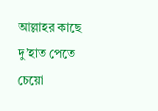আল্লাহর কাছে দু’হাত পেতে চেয়ো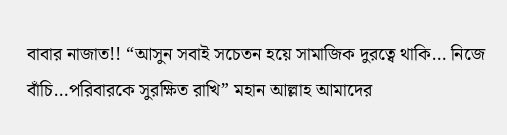বাবার নাজাত!! “আসুন সবাই সচেতন হয়ে সামাজিক দুরত্বে থাকি… নিজে বাঁচি…পরিবারকে সুরক্ষিত রাখি” মহান আল্লাহ আমাদের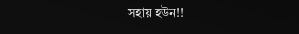সহায় হউন!!